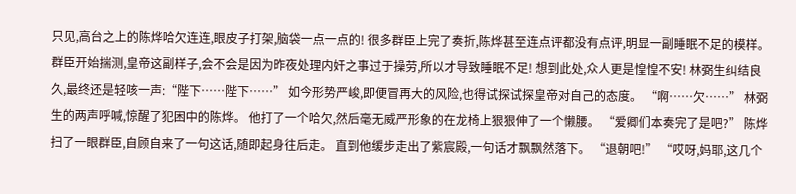只见,高台之上的陈烨哈欠连连,眼皮子打架,脑袋一点一点的! 很多群臣上完了奏折,陈烨甚至连点评都没有点评,明显一副睡眠不足的模样。 群臣开始揣测,皇帝这副样子,会不会是因为昨夜处理内奸之事过于操劳,所以才导致睡眠不足! 想到此处,众人更是惶惶不安! 林弼生纠结良久,最终还是轻咳一声:“陛下……陛下……” 如今形势严峻,即便冒再大的风险,也得试探试探皇帝对自己的态度。 “啊……欠……” 林弼生的两声呼喊,惊醒了犯困中的陈烨。 他打了一个哈欠,然后毫无威严形象的在龙椅上狠狠伸了一个懒腰。 “爱卿们本奏完了是吧?” 陈烨扫了一眼群臣,自顾自来了一句这话,随即起身往后走。 直到他缓步走出了紫宸殿,一句话才飘飘然落下。 “退朝吧!” “哎呀,妈耶,这几个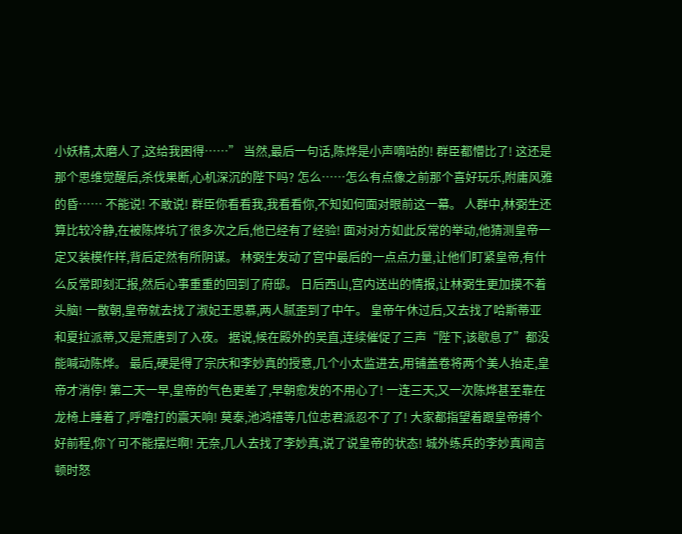小妖精,太磨人了,这给我困得……” 当然,最后一句话,陈烨是小声嘀咕的! 群臣都懵比了! 这还是那个思维觉醒后,杀伐果断,心机深沉的陛下吗? 怎么……怎么有点像之前那个喜好玩乐,附庸风雅的昏…… 不能说! 不敢说! 群臣你看看我,我看看你,不知如何面对眼前这一幕。 人群中,林弼生还算比较冷静,在被陈烨坑了很多次之后,他已经有了经验! 面对对方如此反常的举动,他猜测皇帝一定又装模作样,背后定然有所阴谋。 林弼生发动了宫中最后的一点点力量,让他们盯紧皇帝,有什么反常即刻汇报,然后心事重重的回到了府邸。 日后西山,宫内送出的情报,让林弼生更加摸不着头脑! 一散朝,皇帝就去找了淑妃王思慕,两人腻歪到了中午。 皇帝午休过后,又去找了哈斯蒂亚和夏拉派蒂,又是荒唐到了入夜。 据说,候在殿外的吴直,连续催促了三声“陛下,该歇息了”都没能喊动陈烨。 最后,硬是得了宗庆和李妙真的授意,几个小太监进去,用铺盖卷将两个美人抬走,皇帝才消停! 第二天一早,皇帝的气色更差了,早朝愈发的不用心了! 一连三天,又一次陈烨甚至靠在龙椅上睡着了,呼噜打的震天响! 莫泰,池鸿禧等几位忠君派忍不了了! 大家都指望着跟皇帝搏个好前程,你丫可不能摆烂啊! 无奈,几人去找了李妙真,说了说皇帝的状态! 城外练兵的李妙真闻言顿时怒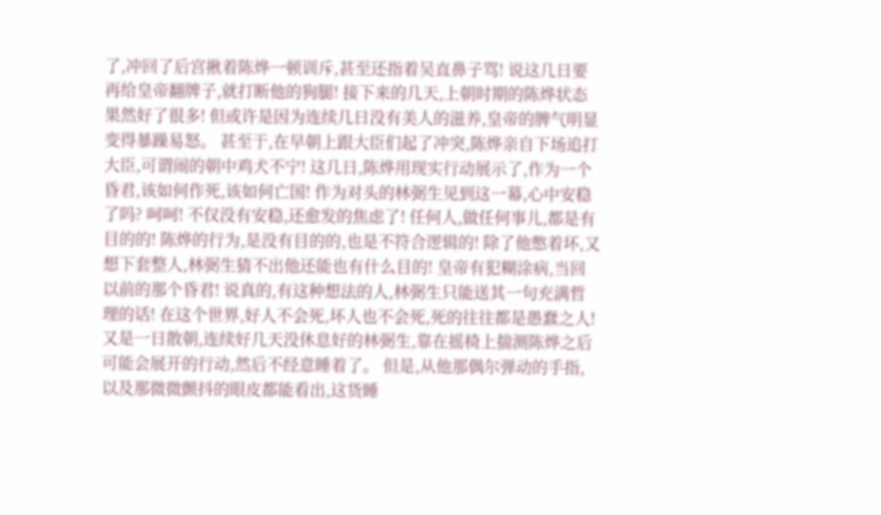了,冲回了后宫揪着陈烨一顿训斥,甚至还指着吴直鼻子骂! 说这几日要再给皇帝翻牌子,就打断他的狗腿! 接下来的几天,上朝时期的陈烨状态果然好了很多! 但或许是因为连续几日没有美人的滋养,皇帝的脾气明显变得暴躁易怒。 甚至于,在早朝上跟大臣们起了冲突,陈烨亲自下场追打大臣,可谓闹的朝中鸡犬不宁! 这几日,陈烨用现实行动展示了,作为一个昏君,该如何作死,该如何亡国! 作为对头的林弼生见到这一幕,心中安稳了吗? 呵呵! 不仅没有安稳,还愈发的焦虑了! 任何人,做任何事儿,都是有目的的! 陈烨的行为,是没有目的的,也是不符合逻辑的! 除了他憋着坏,又想下套整人,林弼生猜不出他还能也有什么目的! 皇帝有犯糊涂病,当回以前的那个昏君! 说真的,有这种想法的人,林弼生只能送其一句充满哲理的话! 在这个世界,好人不会死,坏人也不会死,死的往往都是愚蠢之人! 又是一日散朝,连续好几天没休息好的林弼生,靠在摇椅上揣测陈烨之后可能会展开的行动,然后不经意睡着了。 但是,从他那偶尔弹动的手指,以及那微微颤抖的眼皮都能看出,这货睡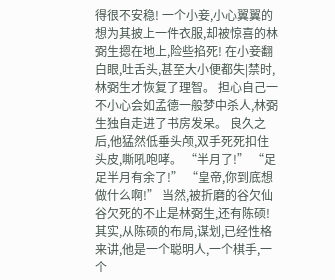得很不安稳! 一个小妾,小心翼翼的想为其披上一件衣服,却被惊喜的林弼生摁在地上,险些掐死! 在小妾翻白眼,吐舌头,甚至大小便都失|禁时,林弼生才恢复了理智。 担心自己一不小心会如孟德一般梦中杀人,林弼生独自走进了书房发呆。 良久之后,他猛然低垂头颅,双手死死扣住头皮,嘶吼咆哮。 “半月了!” “足足半月有余了!” “皇帝,你到底想做什么啊!” 当然,被折磨的谷欠仙谷欠死的不止是林弼生,还有陈硕! 其实,从陈硕的布局,谋划,已经性格来讲,他是一个聪明人,一个棋手,一个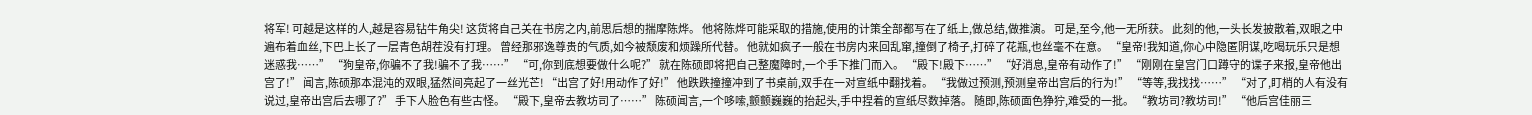将军! 可越是这样的人,越是容易钻牛角尖! 这货将自己关在书房之内,前思后想的揣摩陈烨。 他将陈烨可能采取的措施,使用的计策全部都写在了纸上,做总结,做推演。 可是,至今,他一无所获。 此刻的他,一头长发披散着,双眼之中遍布着血丝,下巴上长了一层青色胡茬没有打理。 曾经那邪逸尊贵的气质,如今被颓废和烦躁所代替。 他就如疯子一般在书房内来回乱窜,撞倒了椅子,打碎了花瓶,也丝毫不在意。 “皇帝!我知道,你心中隐匿阴谋,吃喝玩乐只是想迷惑我……” “狗皇帝,你骗不了我!骗不了我……” “可,你到底想要做什么呢?” 就在陈硕即将把自己整魔障时,一个手下推门而入。 “殿下!殿下……” “好消息,皇帝有动作了!” “刚刚在皇宫门口蹲守的谍子来报,皇帝他出宫了!” 闻言,陈硕那本混沌的双眼,猛然间亮起了一丝光芒! “出宫了好!用动作了好!” 他跌跌撞撞冲到了书桌前,双手在一对宣纸中翻找着。 “我做过预测,预测皇帝出宫后的行为!” “等等,我找找……” “对了,盯梢的人有没有说过,皇帝出宫后去哪了?” 手下人脸色有些古怪。 “殿下,皇帝去教坊司了……” 陈硕闻言,一个哆嗦,颤颤巍巍的抬起头,手中捏着的宣纸尽数掉落。 随即,陈硕面色狰狞,难受的一批。 “教坊司?教坊司!” “他后宫佳丽三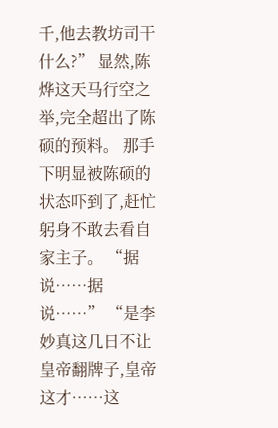千,他去教坊司干什么?” 显然,陈烨这天马行空之举,完全超出了陈硕的预料。 那手下明显被陈硕的状态吓到了,赶忙躬身不敢去看自家主子。 “据说……据说……” “是李妙真这几日不让皇帝翻牌子,皇帝这才……这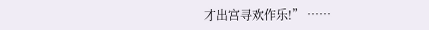才出宫寻欢作乐!” ……